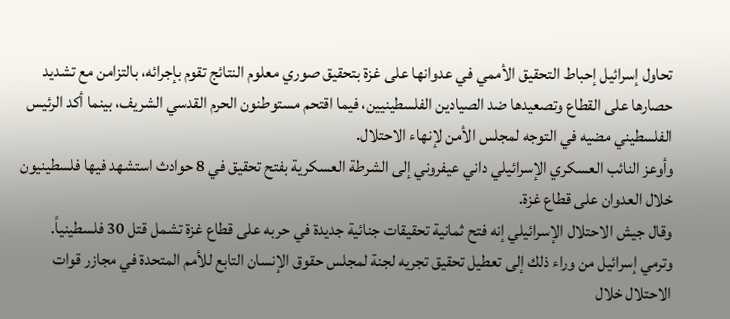تحاول إسرائيل إحباط التحقيق الأممي في عدوانها على غزة بتحقيق صوري معلوم النتائج تقوم بإجرائه، بالتزامن مع تشديد حصارها على القطاع وتصعيدها ضد الصيادين الفلسطينيين، فيما اقتحم مستوطنون الحرم القدسي الشريف، بينما أكد الرئيس الفلسطيني مضيه في التوجه لمجلس الأمن لإنهاء الاحتلال.
وأوعز النائب العسكري الإسرائيلي داني عيفروني إلى الشرطة العسكرية بفتح تحقيق في 8 حوادث استشهد فيها فلسطينيون خلال العدوان على قطاع غزة.
وقال جيش الاحتلال الإسرائيلي إنه فتح ثمانية تحقيقات جنائية جديدة في حربه على قطاع غزة تشمل قتل 30 فلسطينياً.
وترمي إسرائيل من وراء ذلك إلى تعطيل تحقيق تجريه لجنة لمجلس حقوق الإنسان التابع للأمم المتحدة في مجازر قوات الاحتلال خلال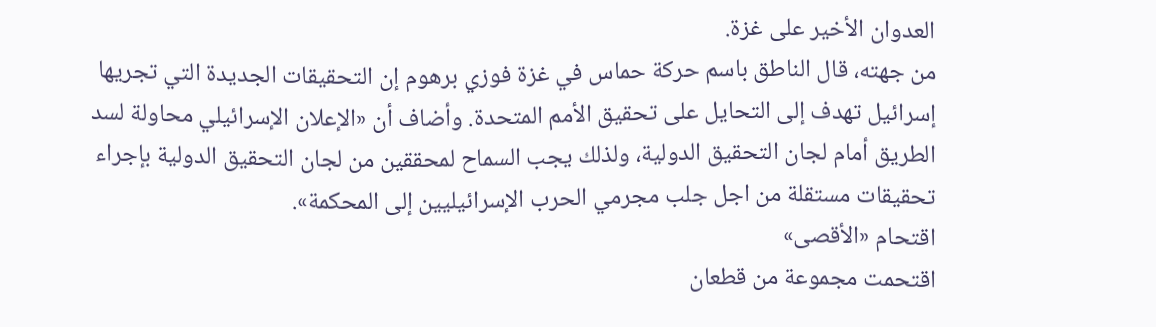العدوان الأخير على غزة.
من جهته، قال الناطق باسم حركة حماس في غزة فوزي برهوم إن التحقيقات الجديدة التي تجريها إسرائيل تهدف إلى التحايل على تحقيق الأمم المتحدة. وأضاف أن «الإعلان الإسرائيلي محاولة لسد الطريق أمام لجان التحقيق الدولية، ولذلك يجب السماح لمحققين من لجان التحقيق الدولية بإجراء تحقيقات مستقلة من اجل جلب مجرمي الحرب الإسرائيليين إلى المحكمة».
اقتحام «الأقصى»
اقتحمت مجموعة من قطعان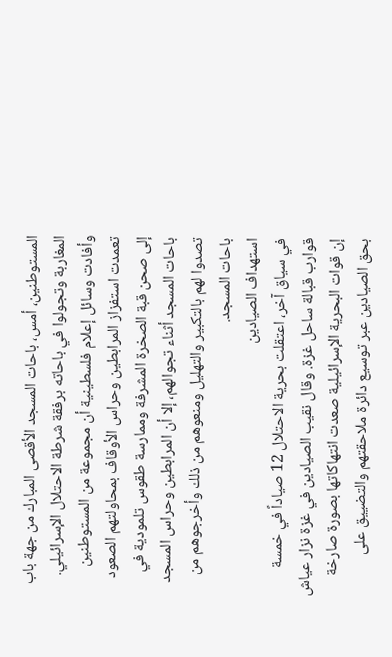المستوطنين، أمس، باحات المسجد الأقصى المبارك من جهة باب المغاربة وتجولوا في باحاته برفقة شرطة الاحتلال الإسرائيلي.
وأفادت وسائل إعلام فلسطينية أن مجموعة من المستوطنين تعمدت استفزاز المرابطين وحراس الأوقاف بمحاولتهم الصعود إلى صحن قبة الصخرة المشرفة وممارسة طقوس تلمودية في باحات المسجد أثناء تجوالهم، إلا أن المرابطين وحراس المسجد تصدوا لهم بالتكبير والتهليل ومنعوهم من ذلك وأخرجوهم من باحات المسجد.
استهداف الصيادين
في سياق آخر، اعتقلت بحرية الاحتلال 12 صياداً في خمسة قوارب قبالة ساحل غزة. وقال نقيب الصيادين في غزة نزار عياش إن قوات البحرية الإسرائيلية صعدت انتهاكاتها بصورة صارخة بحق الصيادين عبر توسيع دائرة ملاحقتهم والتضييق على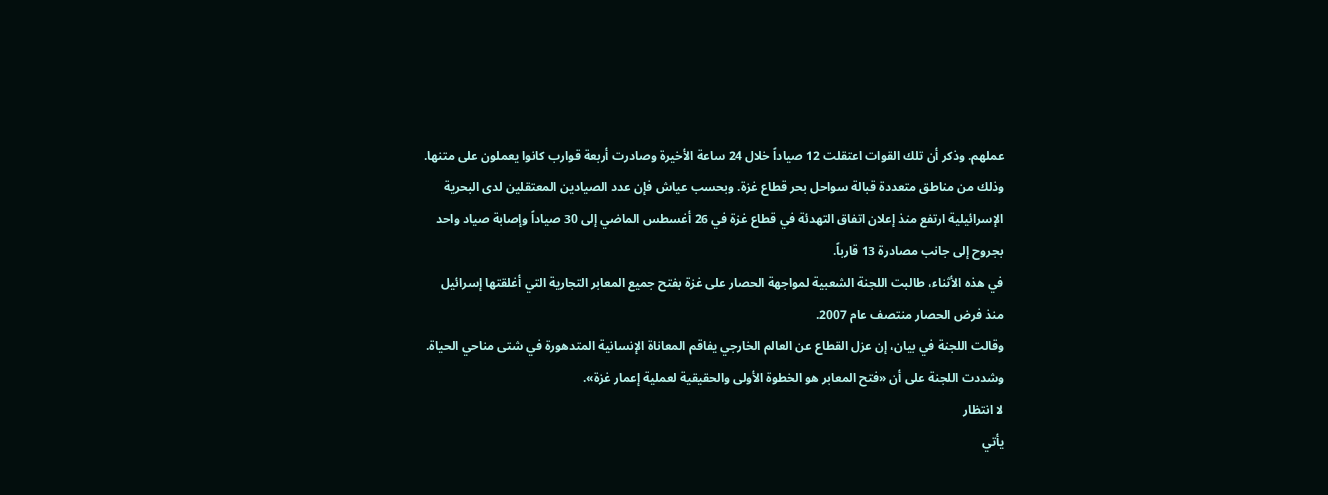عملهم. وذكر أن تلك القوات اعتقلت 12 صياداً خلال 24 ساعة الأخيرة وصادرت أربعة قوارب كانوا يعملون على متنها.
وذلك من مناطق متعددة قبالة سواحل بحر قطاع غزة. وبحسب عياش فإن عدد الصيادين المعتقلين لدى البحرية الإسرائيلية ارتفع منذ إعلان اتفاق التهدئة في قطاع غزة في 26 أغسطس الماضي إلى 30 صياداً وإصابة صياد واحد بجروح إلى جانب مصادرة 13 قارباً.
في هذه الأثناء، طالبت اللجنة الشعبية لمواجهة الحصار على غزة بفتح جميع المعابر التجارية التي أغلقتها إسرائيل منذ فرض الحصار منتصف عام 2007.
وقالت اللجنة في بيان، إن عزل القطاع عن العالم الخارجي يفاقم المعاناة الإنسانية المتدهورة في شتى مناحي الحياة.
وشددت اللجنة على أن «فتح المعابر هو الخطوة الأولى والحقيقية لعملية إعمار غزة».
لا انتظار
يأتي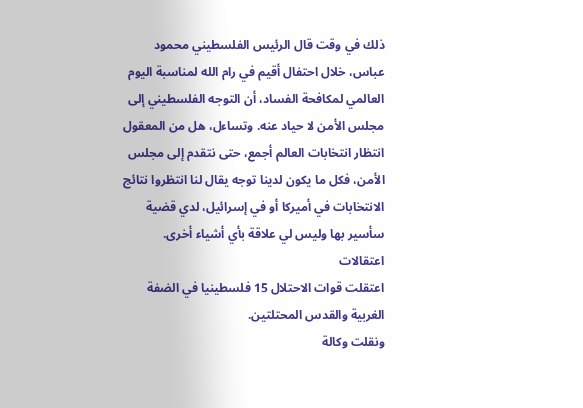ذلك في وقت قال الرئيس الفلسطيني محمود عباس، خلال احتفال أقيم في رام الله لمناسبة اليوم العالمي لمكافحة الفساد، أن التوجه الفلسطيني إلى مجلس الأمن لا حياد عنه. وتساءل، هل من المعقول انتظار انتخابات العالم أجمع، حتى نتقدم إلى مجلس الأمن، فكل ما يكون لدينا توجه يقال لنا انتظروا نتائج الانتخابات في أميركا أو في إسرائيل، لدي قضية سأسير بها وليس لي علاقة بأي أشياء أخرى.
اعتقالات
اعتقلت قوات الاحتلال 15 فلسطينيا في الضفة الغربية والقدس المحتلتين.
ونقلت وكالة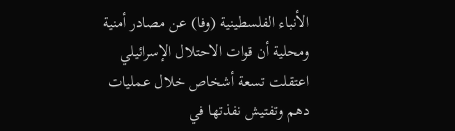الأنباء الفلسطينية (وفا) عن مصادر أمنية ومحلية أن قوات الاحتلال الإسرائيلي اعتقلت تسعة أشخاص خلال عمليات دهم وتفتيش نفذتها في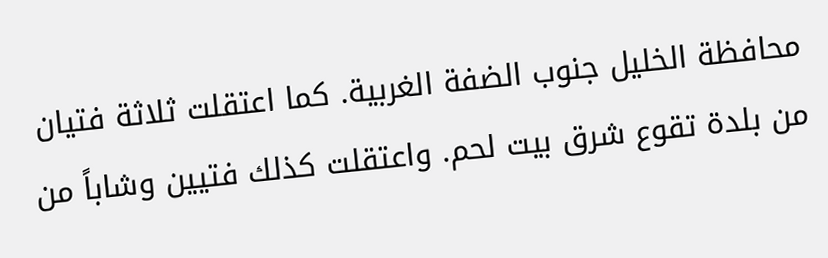محافظة الخليل جنوب الضفة الغربية. كما اعتقلت ثلاثة فتيان من بلدة تقوع شرق بيت لحم. واعتقلت كذلك فتيين وشاباً من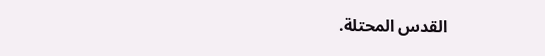القدس المحتلة.